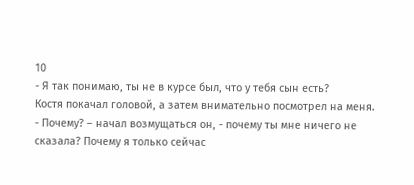10
- Я так понимаю, ты не в курсе был, что у тебя сын есть?
Костя покачал головой, а затем внимательно посмотрел на меня.
- Почему? – начал возмущаться он, - почему ты мне ничего не сказала? Почему я только сейчас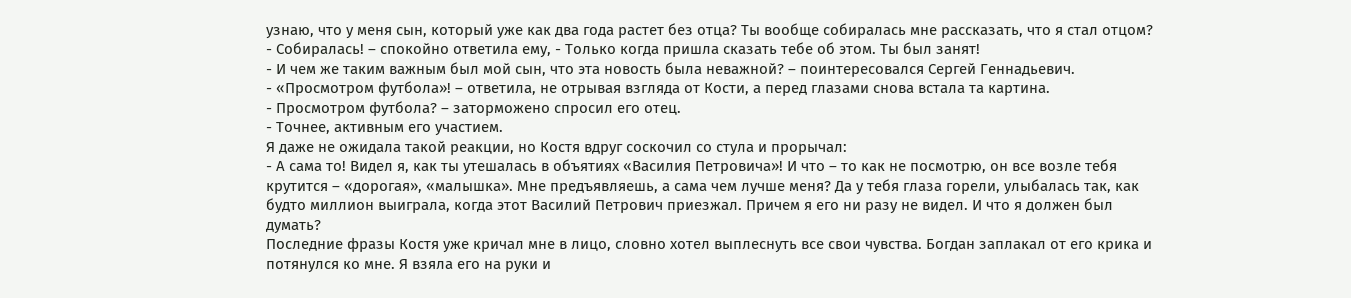узнаю, что у меня сын, который уже как два года растет без отца? Ты вообще собиралась мне рассказать, что я стал отцом?
- Собиралась! – спокойно ответила ему, - Только когда пришла сказать тебе об этом. Ты был занят!
- И чем же таким важным был мой сын, что эта новость была неважной? – поинтересовался Сергей Геннадьевич.
- «Просмотром футбола»! – ответила, не отрывая взгляда от Кости, а перед глазами снова встала та картина.
- Просмотром футбола? – заторможено спросил его отец.
- Точнее, активным его участием.
Я даже не ожидала такой реакции, но Костя вдруг соскочил со стула и прорычал:
- А сама то! Видел я, как ты утешалась в объятиях «Василия Петровича»! И что – то как не посмотрю, он все возле тебя крутится – «дорогая», «малышка». Мне предъявляешь, а сама чем лучше меня? Да у тебя глаза горели, улыбалась так, как будто миллион выиграла, когда этот Василий Петрович приезжал. Причем я его ни разу не видел. И что я должен был думать?
Последние фразы Костя уже кричал мне в лицо, словно хотел выплеснуть все свои чувства. Богдан заплакал от его крика и потянулся ко мне. Я взяла его на руки и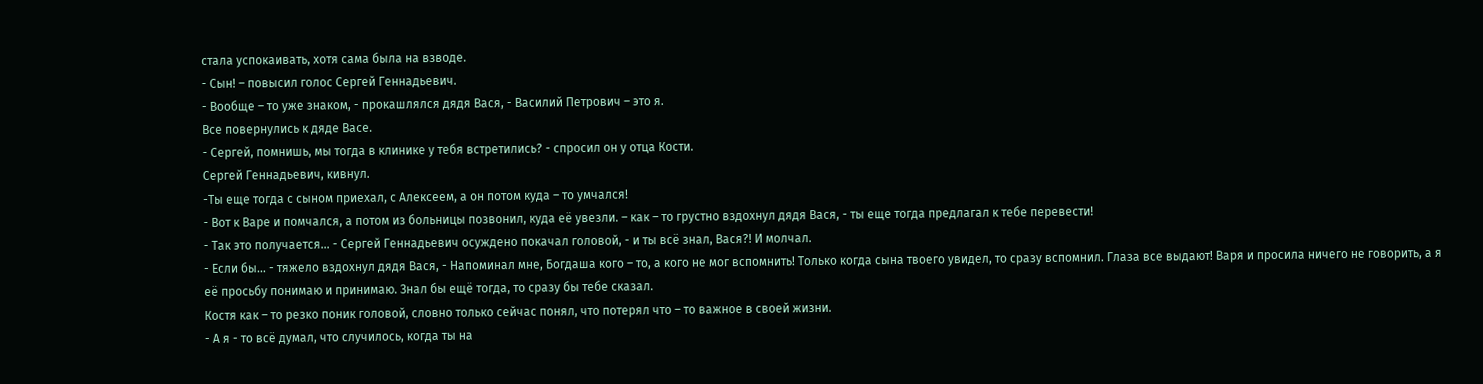стала успокаивать, хотя сама была на взводе.
- Сын! – повысил голос Сергей Геннадьевич.
- Вообще – то уже знаком, - прокашлялся дядя Вася, - Василий Петрович – это я.
Все повернулись к дяде Васе.
- Сергей, помнишь, мы тогда в клинике у тебя встретились? - спросил он у отца Кости.
Сергей Геннадьевич, кивнул.
-Ты еще тогда с сыном приехал, с Алексеем, а он потом куда – то умчался!
- Вот к Варе и помчался, а потом из больницы позвонил, куда её увезли. – как – то грустно вздохнул дядя Вася, - ты еще тогда предлагал к тебе перевести!
- Так это получается… - Сергей Геннадьевич осуждено покачал головой, - и ты всё знал, Вася?! И молчал.
- Если бы… - тяжело вздохнул дядя Вася, - Напоминал мне, Богдаша кого – то, а кого не мог вспомнить! Только когда сына твоего увидел, то сразу вспомнил. Глаза все выдают! Варя и просила ничего не говорить, а я её просьбу понимаю и принимаю. Знал бы ещё тогда, то сразу бы тебе сказал.
Костя как – то резко поник головой, словно только сейчас понял, что потерял что – то важное в своей жизни.
- А я - то всё думал, что случилось, когда ты на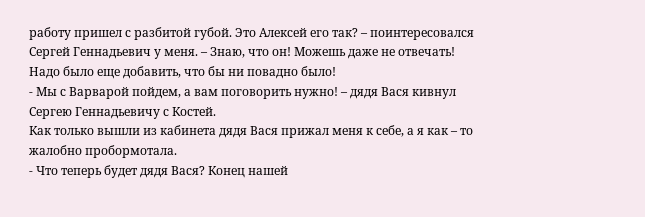работу пришел с разбитой губой. Это Алексей его так? – поинтересовался Сергей Геннадьевич у меня. – Знаю, что он! Можешь даже не отвечать! Надо было еще добавить, что бы ни повадно было!
- Мы с Варварой пойдем, а вам поговорить нужно! – дядя Вася кивнул Сергею Геннадьевичу с Костей.
Как только вышли из кабинета дядя Вася прижал меня к себе, а я как – то жалобно пробормотала.
- Что теперь будет дядя Вася? Конец нашей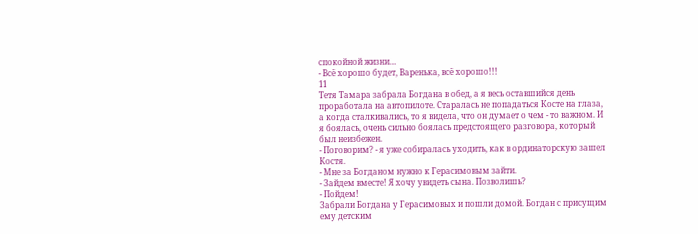спокойной жизни…
- Всё хорошо будет, Варенька, всё хорошо!!!
11
Тетя Тамара забрала Богдана в обед, а я весь оставшийся день проработала на автопилоте. Старалась не попадаться Косте на глаза, а когда сталкивались, то я видела, что он думает о чем - то важном. И я боялась, очень сильно боялась предстоящего разговора, который был неизбежен.
- Поговорим? - я уже собиралась уходить, как в ординаторскую зашел Костя.
- Мне за Богданом нужно к Герасимовым зайти.
- Зайдем вместе! Я хочу увидеть сына. Позволишь?
- Пойдем!
Забрали Богдана у Герасимовых и пошли домой. Богдан с присущим ему детским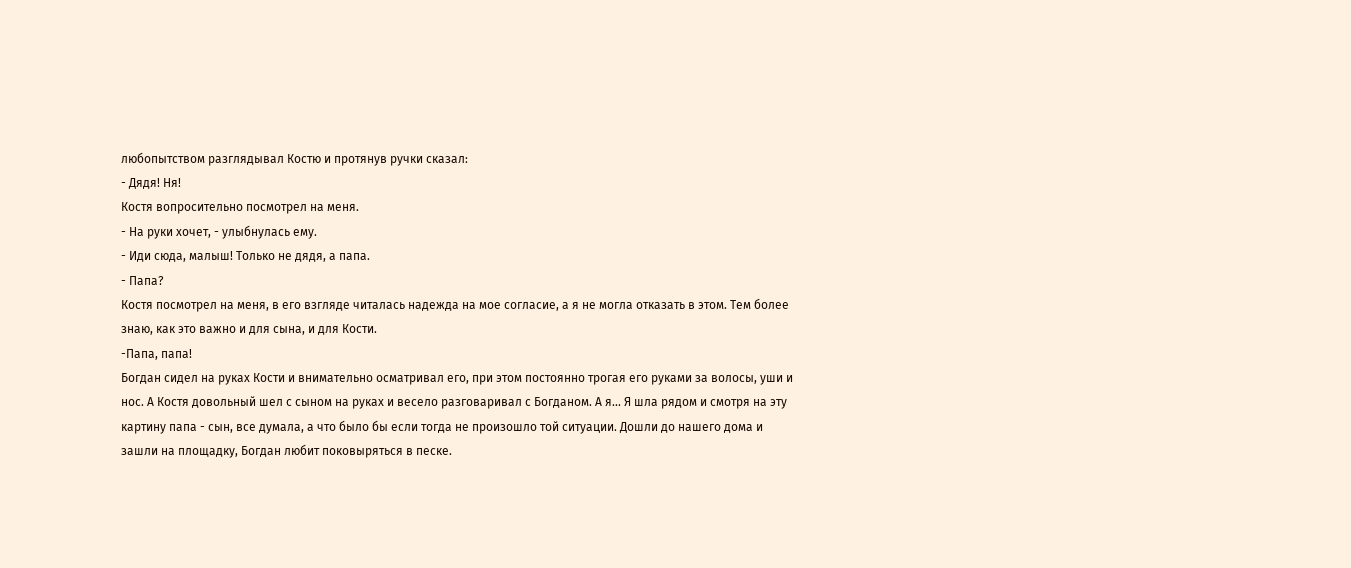любопытством разглядывал Костю и протянув ручки сказал:
- Дядя! Ня!
Костя вопросительно посмотрел на меня.
- На руки хочет, - улыбнулась ему.
- Иди сюда, малыш! Только не дядя, а папа.
- Папа?
Костя посмотрел на меня, в его взгляде читалась надежда на мое согласие, а я не могла отказать в этом. Тем более знаю, как это важно и для сына, и для Кости.
-Папа, папа!
Богдан сидел на руках Кости и внимательно осматривал его, при этом постоянно трогая его руками за волосы, уши и нос. А Костя довольный шел с сыном на руках и весело разговаривал с Богданом. А я... Я шла рядом и смотря на эту картину папа - сын, все думала, а что было бы если тогда не произошло той ситуации. Дошли до нашего дома и зашли на площадку, Богдан любит поковыряться в песке.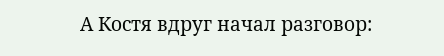А Костя вдруг начал разговор: